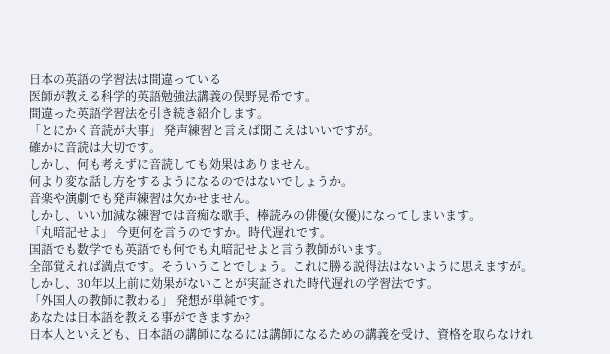日本の英語の学習法は間違っている
医師が教える科学的英語勉強法講義の俣野晃希です。
間違った英語学習法を引き続き紹介します。
「とにかく音読が大事」 発声練習と言えば聞こえはいいですが。
確かに音読は大切です。
しかし、何も考えずに音読しても効果はありません。
何より変な話し方をするようになるのではないでしょうか。
音楽や演劇でも発声練習は欠かせません。
しかし、いい加減な練習では音痴な歌手、棒読みの俳優(女優)になってしまいます。
「丸暗記せよ」 今更何を言うのですか。時代遅れです。
国語でも数学でも英語でも何でも丸暗記せよと言う教師がいます。
全部覚えれば満点です。そういうことでしょう。これに勝る説得法はないように思えますが。
しかし、30年以上前に効果がないことが実証された時代遅れの学習法です。
「外国人の教師に教わる」 発想が単純です。
あなたは日本語を教える事ができますか?
日本人といえども、日本語の講師になるには講師になるための講義を受け、資格を取らなけれ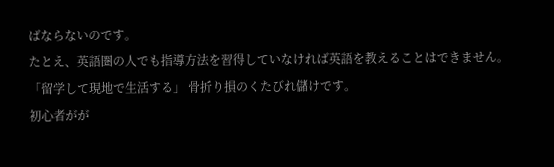ばならないのです。
たとえ、英語圏の人でも指導方法を習得していなければ英語を教えることはできません。
「留学して現地で生活する」 骨折り損のくたびれ儲けです。
初心者がが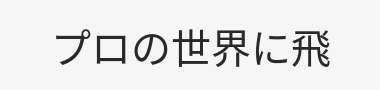プロの世界に飛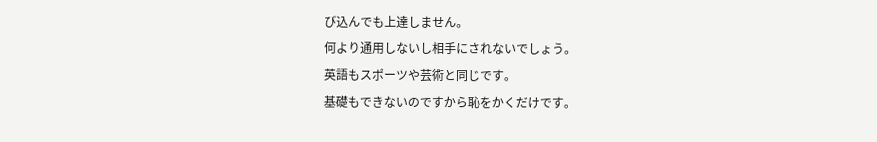び込んでも上達しません。
何より通用しないし相手にされないでしょう。
英語もスポーツや芸術と同じです。
基礎もできないのですから恥をかくだけです。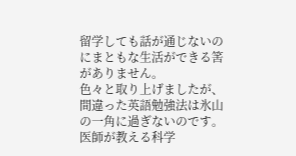留学しても話が通じないのにまともな生活ができる筈がありません。
色々と取り上げましたが、間違った英語勉強法は氷山の一角に過ぎないのです。
医師が教える科学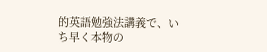的英語勉強法講義で、いち早く本物の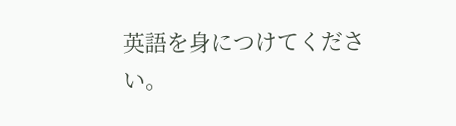英語を身につけてください。